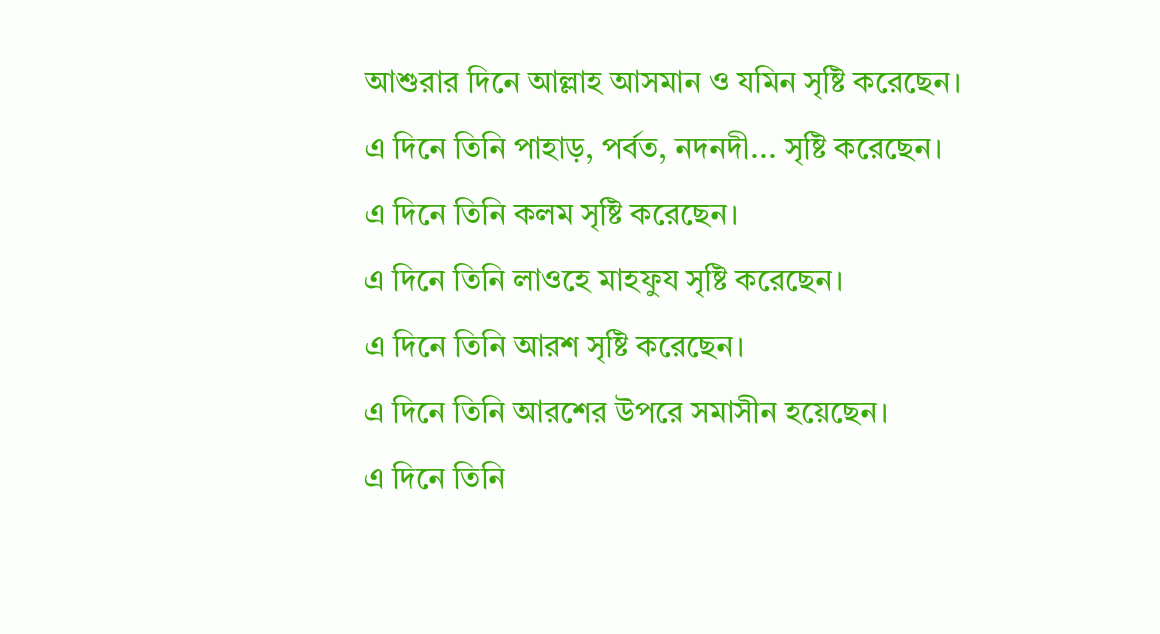আশুরার দিনে আল্লাহ আসমান ও যমিন সৃষ্টি করেছেন।
এ দিনে তিনি পাহাড়, পর্বত, নদনদী... সৃষ্টি করেছেন।
এ দিনে তিনি কলম সৃষ্টি করেছেন।
এ দিনে তিনি লাওহে মাহফুয সৃষ্টি করেছেন।
এ দিনে তিনি আরশ সৃষ্টি করেছেন।
এ দিনে তিনি আরশের উপরে সমাসীন হয়েছেন।
এ দিনে তিনি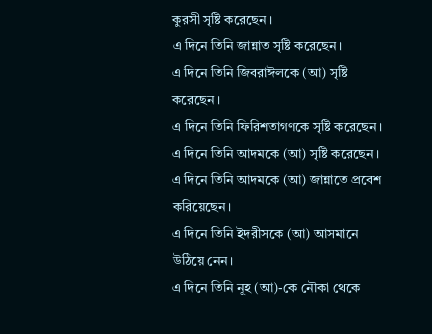কুরসী সৃষ্টি করেছেন।
এ দিনে তিনি জান্নাত সৃষ্টি করেছেন।
এ দিনে তিনি জিবরাঈলকে (আ) সৃষ্টি করেছেন ।
এ দিনে তিনি ফিরিশতাগণকে সৃষ্টি করেছেন।
এ দিনে তিনি আদমকে (আ) সৃষ্টি করেছেন।
এ দিনে তিনি আদমকে (আ) জান্নাতে প্রবেশ করিয়েছেন।
এ দিনে তিনি ইদরীসকে (আ) আসমানে উঠিয়ে নেন।
এ দিনে তিনি নূহ (আ)-কে নৌকা থেকে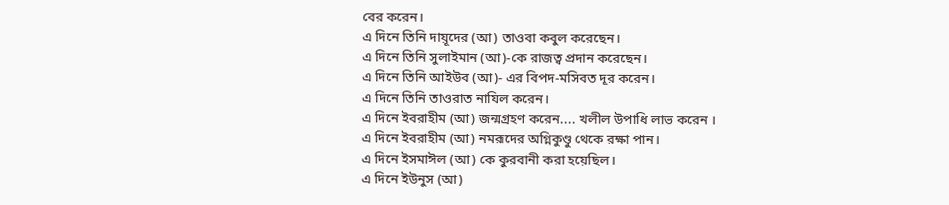বের করেন।
এ দিনে তিনি দায়ূদের (আ) তাওবা কবুল করেছেন।
এ দিনে তিনি সুলাইমান (আ)-কে রাজত্ব প্রদান করেছেন।
এ দিনে তিনি আইউব (আ)- এর বিপদ-মসিবত দূর করেন।
এ দিনে তিনি তাওরাত নাযিল করেন।
এ দিনে ইবরাহীম (আ) জন্মগ্রহণ করেন.... খলীল উপাধি লাভ করেন ।
এ দিনে ইবরাহীম (আ) নমরূদের অগ্নিকুণ্ডু থেকে রক্ষা পান।
এ দিনে ইসমাঈল (আ) কে কুরবানী করা হয়েছিল।
এ দিনে ইউনুস (আ)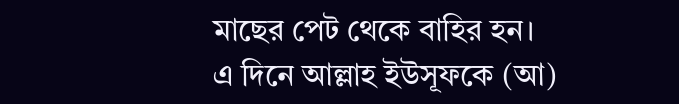মাছের পেট থেকে বাহির হন।
এ দিনে আল্লাহ ইউসূফকে (আ)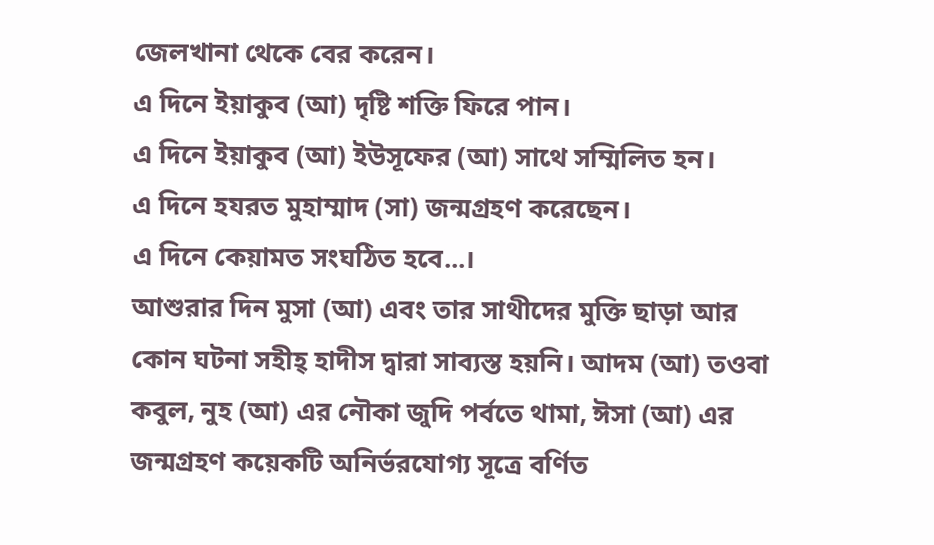জেলখানা থেকে বের করেন।
এ দিনে ইয়াকুব (আ) দৃষ্টি শক্তি ফিরে পান।
এ দিনে ইয়াকুব (আ) ইউসূফের (আ) সাথে সম্মিলিত হন।
এ দিনে হযরত মুহাম্মাদ (সা) জন্মগ্রহণ করেছেন।
এ দিনে কেয়ামত সংঘঠিত হবে...।
আশুরার দিন মুসা (আ) এবং তার সাথীদের মুক্তি ছাড়া আর কোন ঘটনা সহীহ্ হাদীস দ্বারা সাব্যস্ত হয়নি। আদম (আ) তওবা কবুল, নুহ (আ) এর নৌকা জুদি পর্বতে থামা, ঈসা (আ) এর জন্মগ্রহণ কয়েকটি অনির্ভরযোগ্য সূত্রে বর্ণিত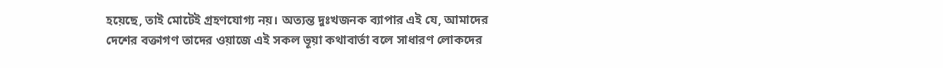হয়েছে, তাই মোটেই গ্রহণযোগ্য নয়। অত্যন্ত দুঃখজনক ব্যাপার এই যে, আমাদের দেশের বক্তাগণ তাদের ওয়াজে এই সকল ভূয়া কথাবার্তা বলে সাধারণ লোকদের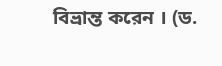বিভ্রান্ত করেন । (ড.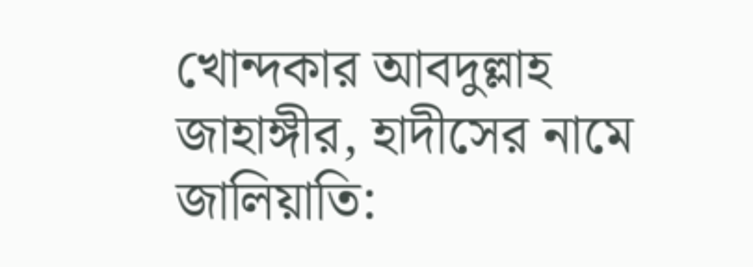খোন্দকার আবদুল্লাহ জাহাঙ্গীর, হাদীসের নামে জালিয়াতি: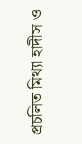প্রচলিত মিথ্যা হাদীস ও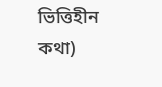ভিত্তিহীন কথা)